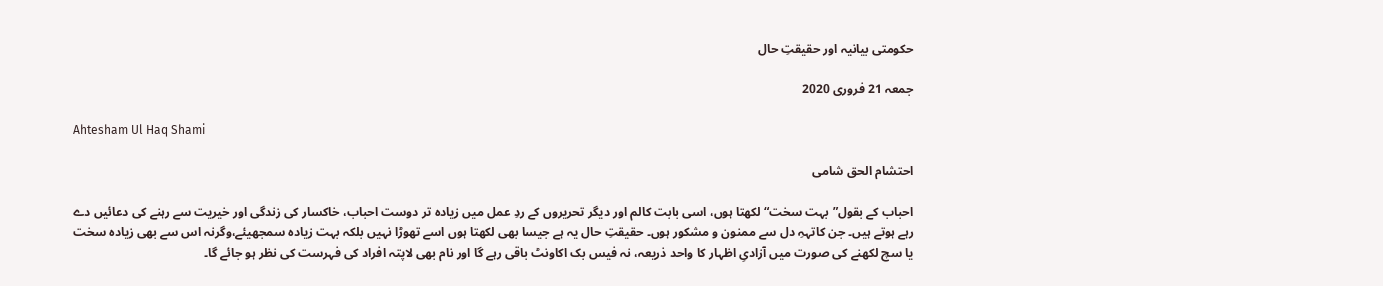حکومتی بیانیہ اور حقیقتِ حال

جمعہ 21 فروری 2020

Ahtesham Ul Haq Shami

احتشام الحق شامی

احباب کے بقول”بہت سخت“ لکھتا ہوں، اسی بابت کالم اور دیگر تحریروں کے ردِ عمل میں زیادہ تر دوست احباب، خاکسار کی زندگی اور خیریت سے رہنے کی دعائیں دے رہے ہوتے ہیں۔ جن کاتہہِ دل سے ممنون و مشکور ہوں۔ حقیقتِ حال یہ ہے جیسا بھی لکھتا ہوں اسے تھوڑا نہیں بلکہ بہت زیادہ سمجھیئے،وگرنہ اس سے بھی زیادہ سخت یا سچ لکھنے کی صورت میں آزادیِ اظہار کا واحد ذریعہ، نہ فیس بک اکاونٹ باقی رہے گا اور نام بھی لاپتہ افراد کی فہرست کی نظر ہو جائے گا۔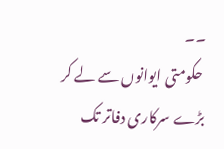۔۔
 حکومتی ایوانوں سے لے کر بڑے سرکاری دفاتر تک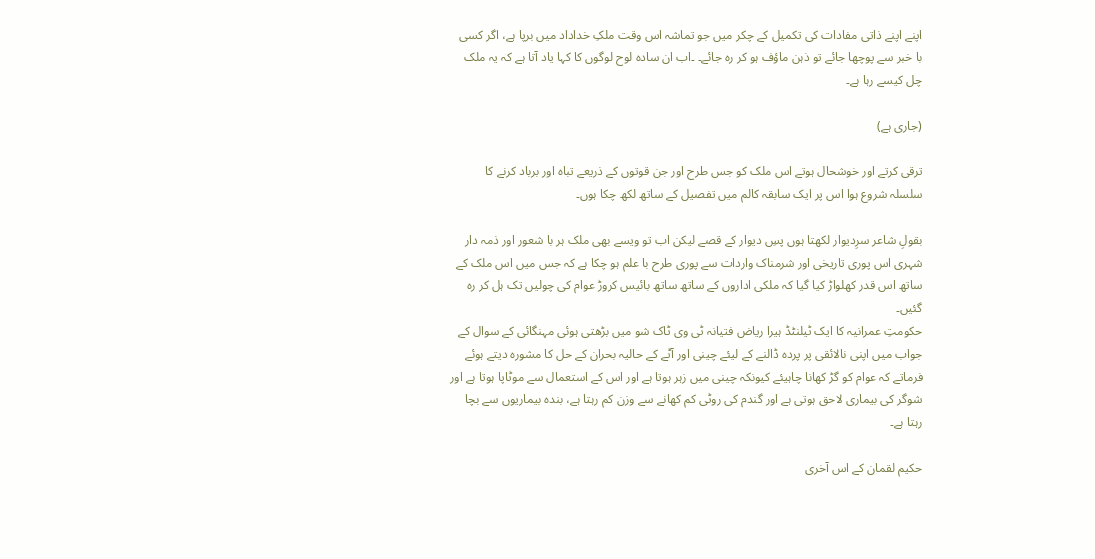اپنے اپنے ذاتی مفادات کی تکمیل کے چکر میں جو تماشہ اس وقت ملکِ خداداد میں برپا ہے، اگر کسی با خبر سے پوچھا جائے تو ذہن ماؤف ہو کر رہ جائے۔ ۔اب ان سادہ لوح لوگوں کا کہا یاد آتا ہے کہ یہ ملک چل کیسے رہا ہے۔

(جاری ہے)

ترقی کرتے اور خوشحال ہوتے اس ملک کو جس طرح اور جن قوتوں کے ذریعے تباہ اور برباد کرنے کا سلسلہ شروع ہوا اس پر ایک سابقہ کالم میں تفصیل کے ساتھ لکھ چکا ہوں۔

بقولِ شاعر سرِدیوار لکھتا ہوں پسِ دیوار کے قصے لیکن اب تو ویسے بھی ملک ہر با شعور اور ذمہ دار شہری اس پوری تاریخی اور شرمناک واردات سے پوری طرح با علم ہو چکا ہے کہ جس میں اس ملک کے ساتھ اس قدر کھلواڑ کیا گیا کہ ملکی اداروں کے ساتھ ساتھ بائیس کروڑ عوام کی چولیں تک ہل کر رہ گئیں۔
حکومتِ عمرانیہ کا ایک ٹیلنٹڈ ہیرا ریاض فتیانہ ٹی وی ٹاک شو میں بڑھتی ہوئی مہنگائی کے سوال کے جواب میں اپنی نالائقی پر پردہ ڈالنے کے لیئے چینی اور آٹے کے حالیہ بحران کے حل کا مشورہ دیتے ہوئے فرماتے کہ عوام کو گڑ کھانا چاہیئے کیونکہ چینی میں زہر ہوتا ہے اور اس کے استعمال سے موٹاپا ہوتا ہے اور شوگر کی بیماری لاحق ہوتی ہے اور گندم کی روٹی کم کھانے سے وزن کم رہتا ہے، بندہ بیماریوں سے بچا رہتا ہے۔

حکیم لقمان کے اس آخری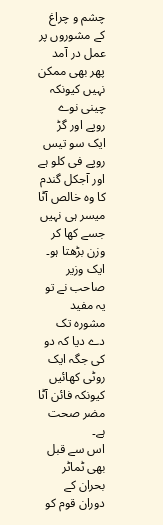چشم و چراغ کے مشوروں پر عمل در آمد پھر بھی ممکن نہیں کیونکہ چینی نوے روپے اور گڑ ایک سو تیس روپے فی کلو ہے اور آجکل گندم کا وہ خالص آٹا میسر ہی نہیں جسے کھا کر وزن بڑھتا ہو۔ ایک وزیر صاحب نے تو یہ مفید مشورہ تک دے دیا کہ دو کی جگہ ایک روٹی کھائیں کیونکہ فائن آٹا مضر صحت ہے۔
اس سے قبل بھی ٹماٹر بحران کے دوران قوم کو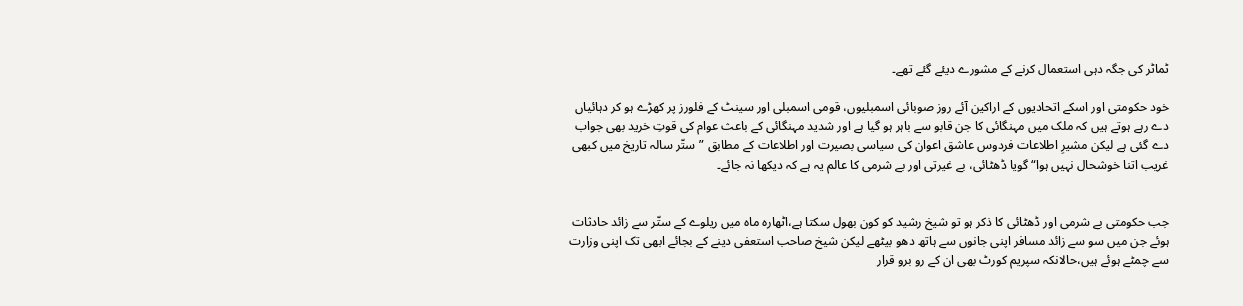ٹماٹر کی جگہ دہی استعمال کرنے کے مشورے دیئے گئے تھے۔

خود حکومتی اور اسکے اتحادیوں کے اراکین آئے روز صوبائی اسمبلیوں، قومی اسمبلی اور سینٹ کے فلورز پر کھڑے ہو کر دہائیاں دے رہے ہوتے ہیں کہ ملک میں مہنگائی کا جن قابو سے باہر ہو گیا ہے اور شدید مہنگائی کے باعث عوام کی قوتِ خرید بھی جواب دے گئی ہے لیکن مشیرِ اطلاعات فردوس عاشق اعوان کی سیاسی بصیرت اور اطلاعات کے مطابق ”ستّر سالہ تاریخ میں کبھی غریب اتنا خوشحال نہیں ہوا“ گویا ڈھٹائی، بے غیرتی اور بے شرمی کا عالم یہ ہے کہ دیکھا نہ جائے۔


جب حکومتی بے شرمی اور ڈھٹائی کا ذکر ہو تو شیخ رشید کو کون بھول سکتا ہے،اٹھارہ ماہ میں ریلوے کے ستّر سے زائد حادثات ہوئے جن میں سو سے زائد مسافر اپنی جانوں سے ہاتھ دھو بیٹھے لیکن شیخ صاحب استعفی دینے کے بجائے ابھی تک اپنی وزارت سے چمٹے ہوئے ہیں،حالانکہ سپریم کورٹ بھی ان کے رو برو قرار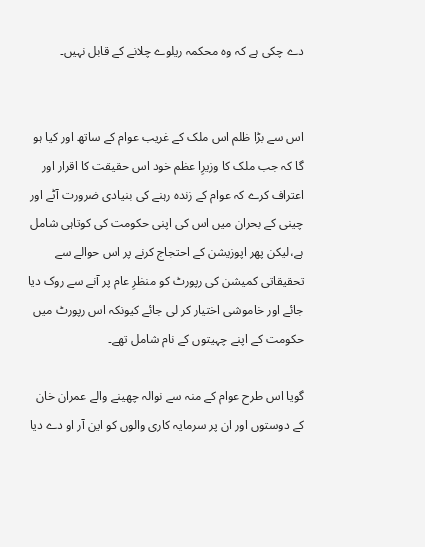دے چکی ہے کہ وہ محکمہ ریلوے چلانے کے قابل نہیں۔


اس سے بڑا ظلم اس ملک کے غریب عوام کے ساتھ اور کیا ہو گا کہ جب ملک کا وزیرِا عظم خود اس حقیقت کا اقرار اور اعتراف کرے کہ عوام کے زندہ رہنے کی بنیادی ضرورت آٹے اور چینی کے بحران میں اس کی اپنی حکومت کی کوتاہی شامل ہے،لیکن پھر اپوزیشن کے احتجاج کرنے پر اس حوالے سے تحقیقاتی کمیشن کی رپورٹ کو منظرِ عام پر آنے سے روک دیا جائے اور خاموشی اختیار کر لی جائے کیونکہ اس رپورٹ میں حکومت کے اپنے چہیتوں کے نام شامل تھے۔

گویا اس طرح عوام کے منہ سے نوالہ چھینے والے عمران خان کے دوستوں اور ان پر سرمایہ کاری والوں کو این آر او دے دیا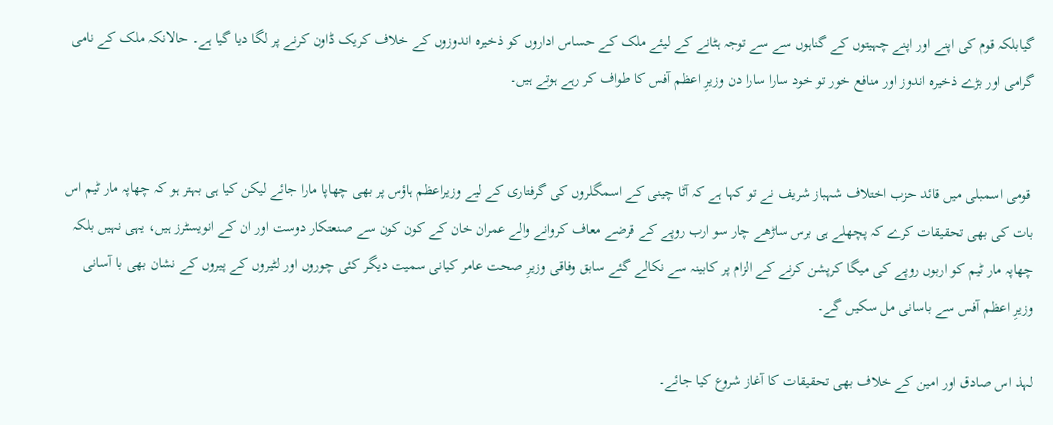گیابلکہ قوم کی اپنے اور اپنے چہیتوں کے گناہوں سے سے توجہ ہٹانے کے لیئے ملک کے حساس اداروں کو ذخیرہ اندوزوں کے خلاف کریک ڈاون کرنے پر لگا دیا گیا ہے۔ حالانکہ ملک کے نامی گرامی اور بڑے ذخیرہ اندوز اور منافع خور تو خود سارا سارا دن وزیرِ اعظم آفس کا طواف کر رہے ہوتے ہیں۔


 قومی اسمبلی میں قائد حزب اختلاف شہباز شریف نے تو کہا ہے کہ آٹا چینی کے اسمگلروں کی گرفتاری کے لیے وزیراعظم ہاؤس پر بھی چھاپا مارا جائے لیکن کیا ہی بہتر ہو کہ چھاپہ مار ٹیم اس بات کی بھی تحقیقات کرے کہ پچھلے ہی برس ساڑھے چار سو ارب روپے کے قرضے معاف کروانے والے عمران خان کے کون کون سے صنعتکار دوست اور ان کے انویسٹرز ہیں، یہی نہیں بلکہ چھاپہ مار ٹیم کو اربوں روپے کی میگا کرپشن کرنے کے الزام پر کابینہ سے نکالے گئے سابق وفاقی وزیرِ صحت عامر کیانی سمیت دیگر کئی چوروں اور لٹیروں کے پیروں کے نشان بھی با آسانی وزیرِ اعظم آفس سے باسانی مل سکیں گے۔

لہذ اس صادق اور امین کے خلاف بھی تحقیقات کا آغاز شروع کیا جائے۔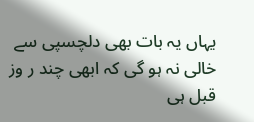یہاں یہ بات بھی دلچسپی سے خالی نہ ہو گی کہ ابھی چند ر وز قبل ہی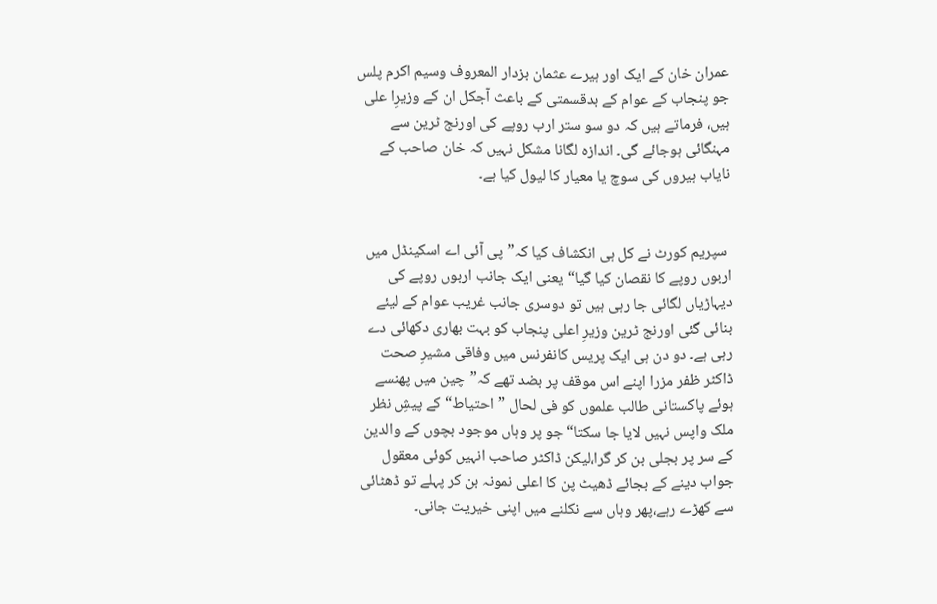عمران خان کے ایک اور ہیرے عثمان بزدار المعروف وسیم اکرم پلس جو پنجاب کے عوام کے بدقسمتی کے باعث آجکل ان کے وزیرِا علی ہیں، فرماتے ہیں کہ دو سو ستر ارب روپے کی اورنج ٹرین سے مہنگائی ہوجائے گی۔ اندازہ لگانا مشکل نہیں کہ خان صاحب کے نایاب ہیروں کی سوچ یا معیار کا لیول کیا ہے۔


 سپریم کورٹ نے کل ہی انکشاف کیا کہ”پی آئی اے اسکینڈل میں اربوں روپے کا نقصان کیا گیا“یعنی ایک جانب اربوں روپے کی دیہاڑیاں لگائی جا رہی ہیں تو دوسری جانب غریب عوام کے لیئے بنائی گئی اورنج ٹرین وزیرِ اعلی پنجاب کو بہت بھاری دکھائی دے رہی ہے۔ دو دن ہی ایک پریس کانفرنس میں وفاقی مشیرِ صحت ڈاکٹر ظفر مزرا اپنے اس موقف پر بضد تھے کہ”چین میں پھنسے ہوئے پاکستانی طالب علموں کو فی لحال ”احتیاط“کے پیشِ نظر ملک واپس نہیں لایا جا سکتا“ جو پر وہاں موجود بچوں کے والدین کے سر پر بجلی بن کر گرا،لیکن ڈاکٹر صاحب انہیں کوئی معقول جواب دینے کے بجائے ڈھیٹ پن کا اعلی نمونہ بن کر پہلے تو ڈھٹائی سے کھڑے رہے،پھر وہاں سے نکلنے میں اپنی خیریت جانی۔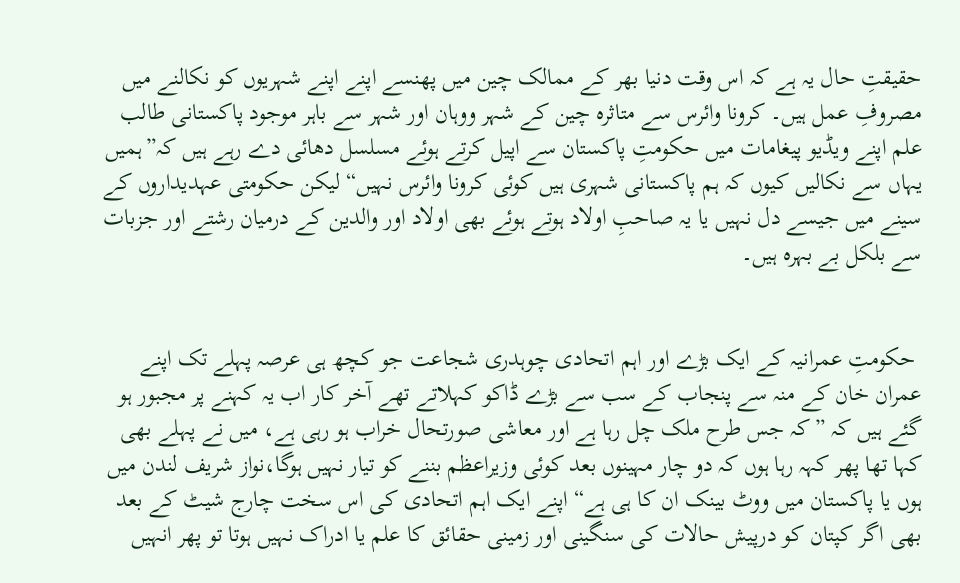حقیقتِ حال یہ ہے کہ اس وقت دنیا بھر کے ممالک چین میں پھنسے اپنے اپنے شہریوں کو نکالنے میں مصروفِ عمل ہیں۔ کرونا وائرس سے متاثرہ چین کے شہر ووہان اور شہر سے باہر موجود پاکستانی طالب علم اپنے ویڈیو پیغامات میں حکومتِ پاکستان سے اپیل کرتے ہوئے مسلسل دھائی دے رہے ہیں کہ”ہمیں یہاں سے نکالیں کیوں کہ ہم پاکستانی شہری ہیں کوئی کرونا وائرس نہیں“ لیکن حکومتی عہدیداروں کے سینے میں جیسے دل نہیں یا یہ صاحبِ اولاد ہوتے ہوئے بھی اولاد اور والدین کے درمیان رشتے اور جزبات سے بلکل بے بہرہ ہیں۔


 حکومتِ عمرانیہ کے ایک بڑے اور اہم اتحادی چوہدری شجاعت جو کچھ ہی عرصہ پہلے تک اپنے عمران خان کے منہ سے پنجاب کے سب سے بڑے ڈاکو کہلاتے تھے آخر کار اب یہ کہنے پر مجبور ہو گئے ہیں کہ ”کہ جس طرح ملک چل رہا ہے اور معاشی صورتحال خراب ہو رہی ہے، میں نے پہلے بھی کہا تھا پھر کہہ رہا ہوں کہ دو چار مہینوں بعد کوئی وزیراعظم بننے کو تیار نہیں ہوگا،نواز شریف لندن میں ہوں یا پاکستان میں ووٹ بینک ان کا ہی ہے“ اپنے ایک اہم اتحادی کی اس سخت چارج شیٹ کے بعد بھی اگر کپتان کو درپیش حالات کی سنگینی اور زمینی حقائق کا علم یا ادراک نہیں ہوتا تو پھر انہیں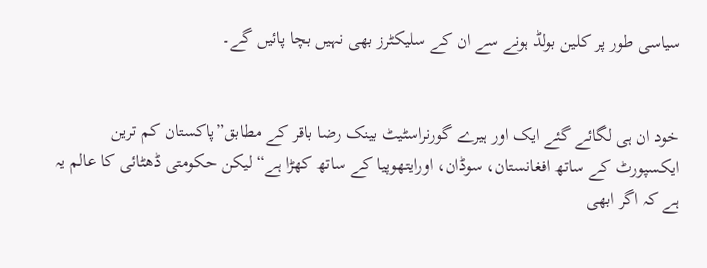سیاسی طور پر کلین بولڈ ہونے سے ان کے سلیکٹرز بھی نہیں بچا پائیں گے۔


خود ان ہی لگائے گئے ایک اور ہیرے گورنراسٹیٹ بینک رضا باقر کے مطابق”پاکستان کم ترین ایکسپورٹ کے ساتھ افغانستان، سوڈان، اورایتھوپیا کے ساتھ کھڑا ہے“ لیکن حکومتی ڈھٹائی کا عالم یہ ہے کہ اگر ابھی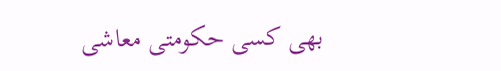بھی کسی حکومتی معاشی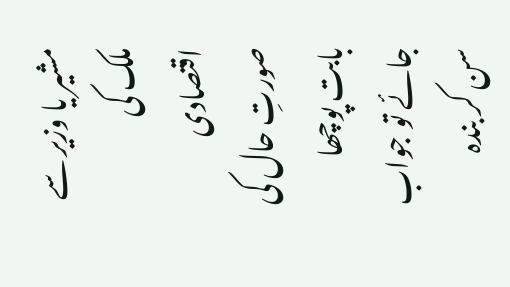مشیر یا وزیر سے ملک کی اقتصادی صورتِ حال کی بابت پوچھا جائے تو جواب سن کر بندہ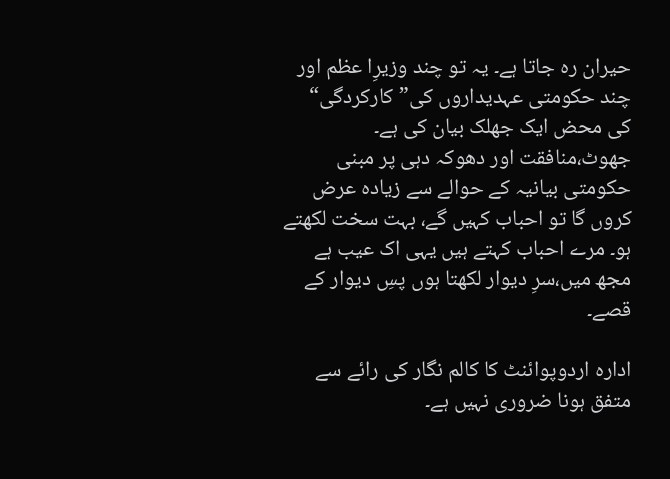حیران رہ جاتا ہے۔ یہ تو چند وزیرِا عظم اور چند حکومتی عہدیداروں کی”کارکردگی“ کی محض ایک جھلک بیان کی ہے۔ جھوٹ،منافقت اور دھوکہ دہی پر مبنی حکومتی بیانیہ کے حوالے سے زیادہ عرض کروں گا تو احباب کہیں گے، بہت سخت لکھتے ہو۔ مرے احباب کہتے ہیں یہی اک عیب ہے مجھ میں،سرِ دیوار لکھتا ہوں پسِ دیوار کے قصے۔

ادارہ اردوپوائنٹ کا کالم نگار کی رائے سے متفق ہونا ضروری نہیں ہے۔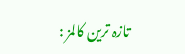تازہ ترین کالمز :